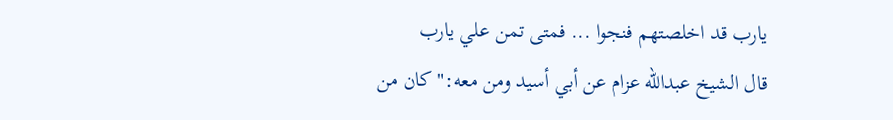يارب قد اخلصتهم فنجوا ... فمتى تمن علي يارب
قال الشيخ عبدالله عزام عن أبي أسيد ومن معه:"كان من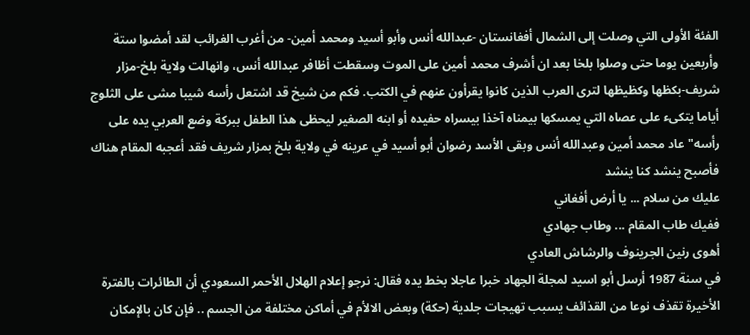الفئة الأولى التي وصلت إلى الشمال أفغانستان -عبدالله أنس وأبو أسيد ومحمد أمين- من أغرب الغرائب لقد أمضوا ستة وأربعين يوما حتى وصلوا بلخا بعد ان أشرف محمد أمين على الموت وسقطت أظافر عبدالله أنس، وانهالت ولاية بلخ-مزار شريف-بكظها وكظيظها لترى العرب الذين كانوا يقرأون عنهم في الكتب. فكم من شيخ قد اشتعل رأسه شيبا مشى على الثلوج أياما يتكىء على عصاه التي يمسكها بيمناه آخذا بيسراه حفيده أو ابنه الصغير ليحظى هذا الطفل ببركة وضع العربي يده على رأسه"عاد محمد أمين وعبدالله أنس وبقى الأسد رضوان أبو أسيد في عرينه في ولاية بلخ بمزار شريف فقد أعجبه المقام هناك فأصبح ينشد كنا ينشد
عليك من سلام ... يا أرض أفغاني
ففيك طاب المقام ... وطاب جهادي
أهوى رنين الجرينوف والرشاش العادي
في سنة 1987 أرسل أبو اسيد لمجلة الجهاد خبرا عاجلا بخط يده فقال: نرجو إعلام الهلال الأحمر السعودي أن الطائرات بالفترة الأخيرة تقذف نوعا من القذائف يسبب تهيجات جلدية (حكة) وبعض الالأم في أماكن مختلفة من الجسم .. فإن كان بالإمكان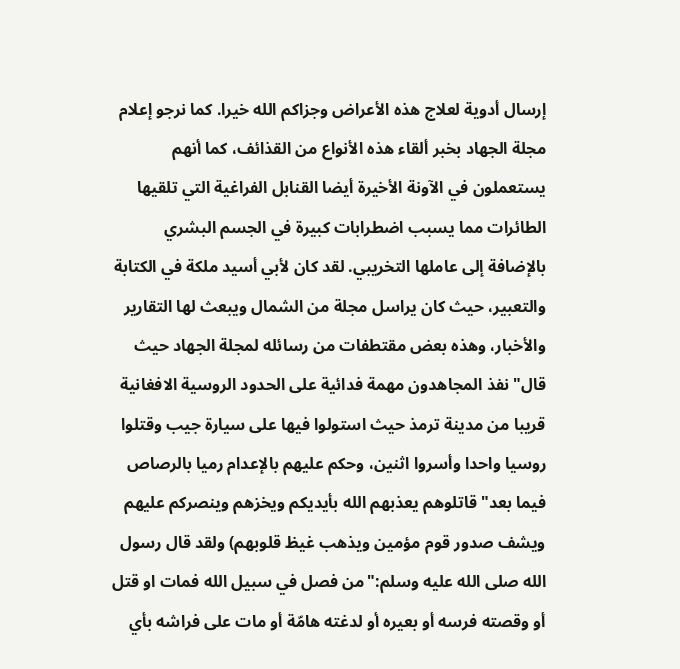إرسال أدوية لعلاج هذه الأعراض وجزاكم الله خيرا. كما نرجو إعلام مجلة الجهاد بخبر ألقاء هذه الأنواع من القذائف، كما أنهم يستعملون في الآونة الأخيرة أيضا القنابل الفراغية التي تلقيها الطائرات مما يسبب اضطرابات كبيرة في الجسم البشري بالإضافة إلى عاملها التخريبي. لقد كان لأبي أسيد ملكة في الكتابة والتعبير، حيث كان يراسل مجلة من الشمال ويبعث لها التقارير والأخبار، وهذه بعض مقتطفات من رسائله لمجلة الجهاد حيث قال"نفذ المجاهدون مهمة فدائية على الحدود الروسية الافغانية قريبا من مدينة ترمذ حيث استولوا فيها على سيارة جيب وقتلوا روسيا واحدا وأسروا اثنين، وحكم عليهم بالإعدام رميا بالرصاص فيما بعد"قاتلوهم يعذبهم الله بأيديكم ويخزهم وينصركم عليهم ويشف صدور قوم مؤمين ويذهب غيظ قلوبهم) ولقد قال رسول الله صلى الله عليه وسلم:"من فصل في سبيل الله فمات او قتل أو وقصته فرسه أو بعيره أو لدغته هامّة أو مات على فراشه بأي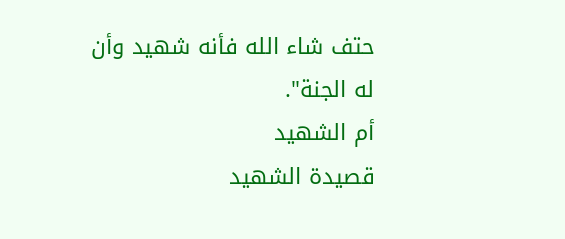حتف شاء الله فأنه شهيد وأن له الجنة".
أم الشهيد
قصيدة الشهيد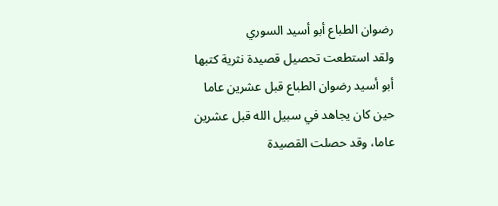رضوان الطباع أبو أسيد السوري
ولقد استطعت تحصيل قصيدة نثرية كتبها أبو أسيد رضوان الطباع قبل عشرين عاما حين كان يجاهد في سبيل الله قبل عشرين عاما، وقد حصلت القصيدة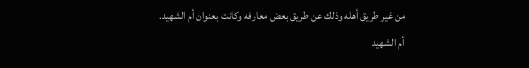من غير طريق أهله وذلك عن طريق بعض معارفه وكانت بعنوان أم الشهيد.
أم الشهيد